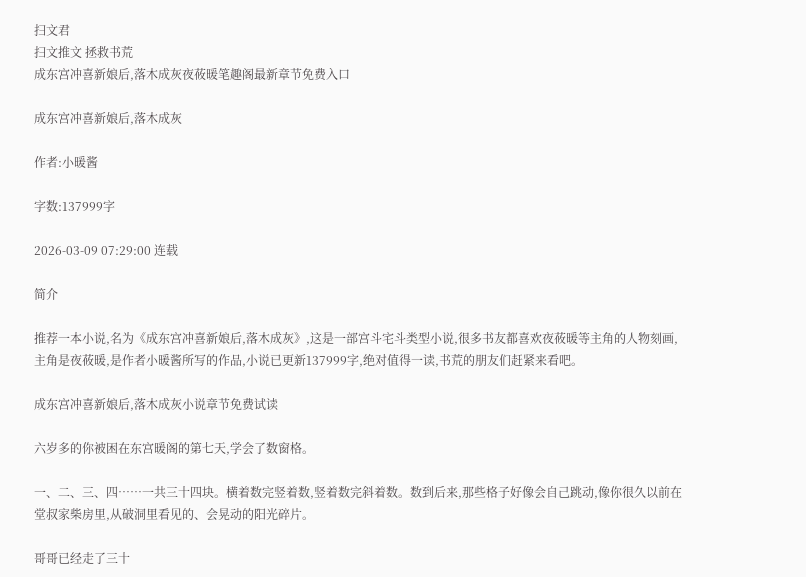扫文君
扫文推文 拯救书荒
成东宫冲喜新娘后,落木成灰夜莜暖笔趣阁最新章节免费入口

成东宫冲喜新娘后,落木成灰

作者:小暖酱

字数:137999字

2026-03-09 07:29:00 连载

简介

推荐一本小说,名为《成东宫冲喜新娘后,落木成灰》,这是一部宫斗宅斗类型小说,很多书友都喜欢夜莜暖等主角的人物刻画,主角是夜莜暖,是作者小暖酱所写的作品,小说已更新137999字,绝对值得一读,书荒的朋友们赶紧来看吧。

成东宫冲喜新娘后,落木成灰小说章节免费试读

六岁多的你被困在东宫暖阁的第七天,学会了数窗格。

一、二、三、四……一共三十四块。横着数完竖着数,竖着数完斜着数。数到后来,那些格子好像会自己跳动,像你很久以前在堂叔家柴房里,从破洞里看见的、会晃动的阳光碎片。

哥哥已经走了三十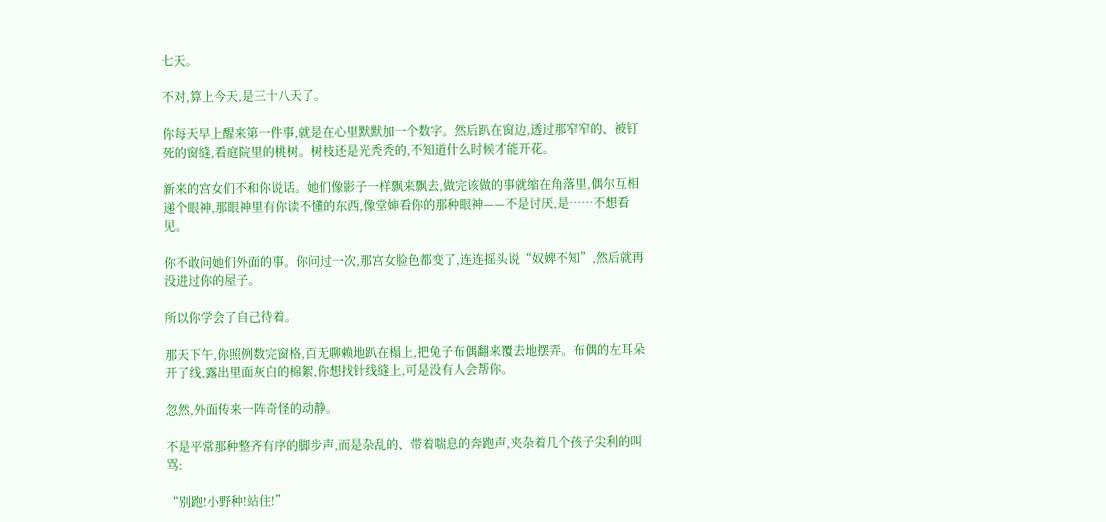七天。

不对,算上今天,是三十八天了。

你每天早上醒来第一件事,就是在心里默默加一个数字。然后趴在窗边,透过那窄窄的、被钉死的窗缝,看庭院里的桃树。树枝还是光秃秃的,不知道什么时候才能开花。

新来的宫女们不和你说话。她们像影子一样飘来飘去,做完该做的事就缩在角落里,偶尔互相递个眼神,那眼神里有你读不懂的东西,像堂婶看你的那种眼神——不是讨厌,是……不想看见。

你不敢问她们外面的事。你问过一次,那宫女脸色都变了,连连摇头说“奴婢不知”,然后就再没进过你的屋子。

所以你学会了自己待着。

那天下午,你照例数完窗格,百无聊赖地趴在榻上,把兔子布偶翻来覆去地摆弄。布偶的左耳朵开了线,露出里面灰白的棉絮,你想找针线缝上,可是没有人会帮你。

忽然,外面传来一阵奇怪的动静。

不是平常那种整齐有序的脚步声,而是杂乱的、带着喘息的奔跑声,夹杂着几个孩子尖利的叫骂:

“别跑!小野种!站住!”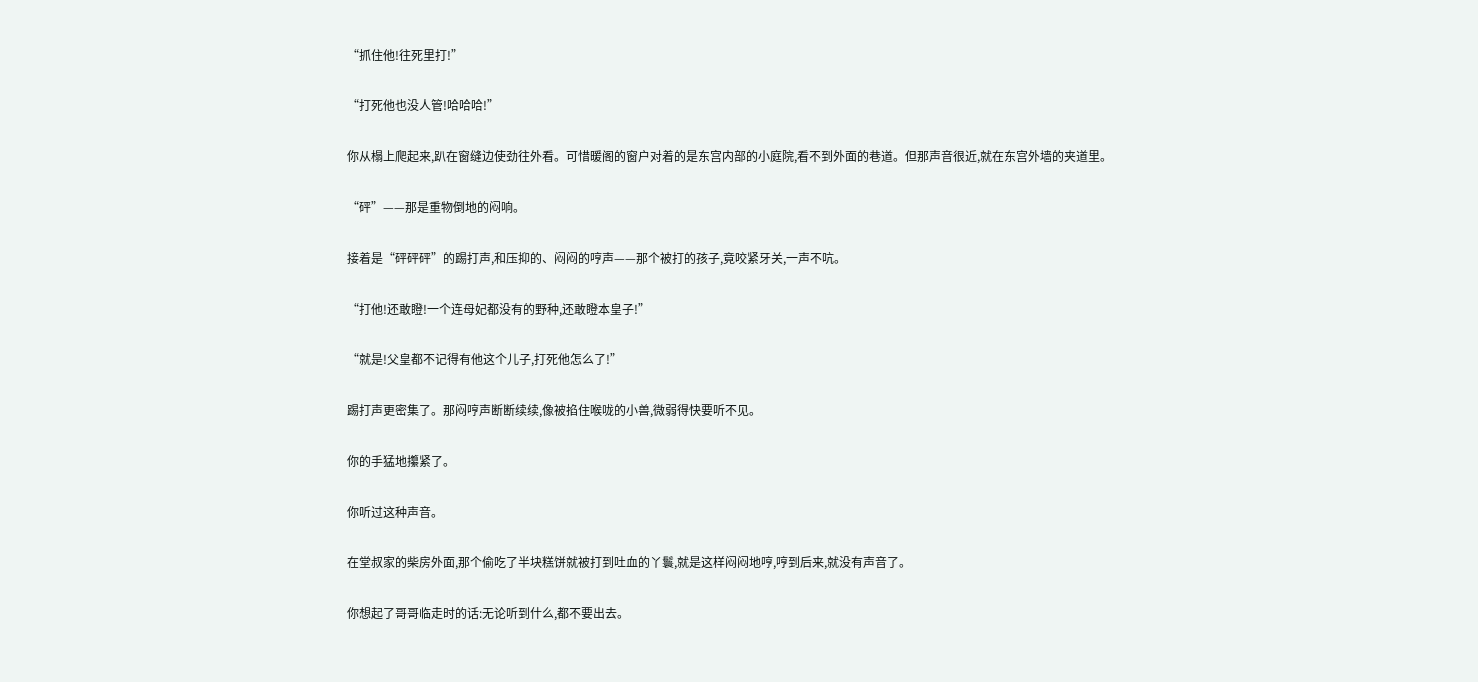“抓住他!往死里打!”

“打死他也没人管!哈哈哈!”

你从榻上爬起来,趴在窗缝边使劲往外看。可惜暖阁的窗户对着的是东宫内部的小庭院,看不到外面的巷道。但那声音很近,就在东宫外墙的夹道里。

“砰”——那是重物倒地的闷响。

接着是“砰砰砰”的踢打声,和压抑的、闷闷的哼声——那个被打的孩子,竟咬紧牙关,一声不吭。

“打他!还敢瞪!一个连母妃都没有的野种,还敢瞪本皇子!”

“就是!父皇都不记得有他这个儿子,打死他怎么了!”

踢打声更密集了。那闷哼声断断续续,像被掐住喉咙的小兽,微弱得快要听不见。

你的手猛地攥紧了。

你听过这种声音。

在堂叔家的柴房外面,那个偷吃了半块糕饼就被打到吐血的丫鬟,就是这样闷闷地哼,哼到后来,就没有声音了。

你想起了哥哥临走时的话:无论听到什么,都不要出去。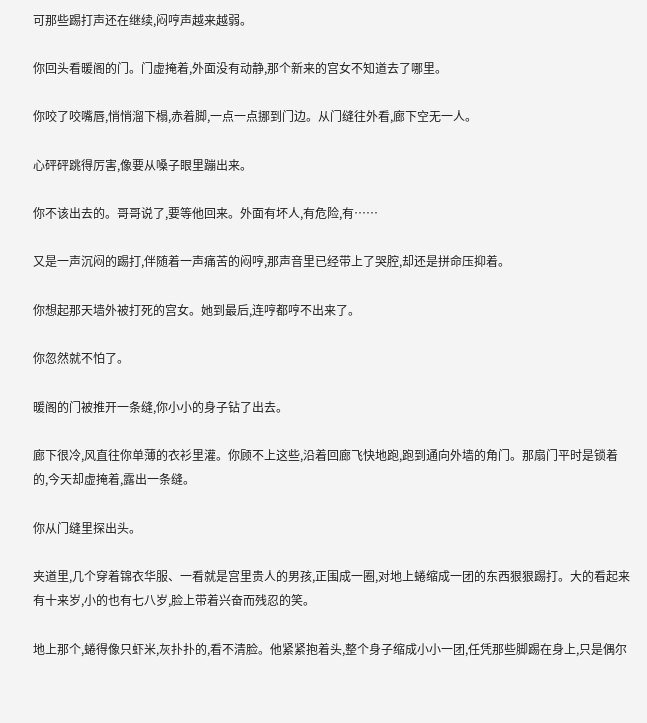可那些踢打声还在继续,闷哼声越来越弱。

你回头看暖阁的门。门虚掩着,外面没有动静,那个新来的宫女不知道去了哪里。

你咬了咬嘴唇,悄悄溜下榻,赤着脚,一点一点挪到门边。从门缝往外看,廊下空无一人。

心砰砰跳得厉害,像要从嗓子眼里蹦出来。

你不该出去的。哥哥说了,要等他回来。外面有坏人,有危险,有……

又是一声沉闷的踢打,伴随着一声痛苦的闷哼,那声音里已经带上了哭腔,却还是拼命压抑着。

你想起那天墙外被打死的宫女。她到最后,连哼都哼不出来了。

你忽然就不怕了。

暖阁的门被推开一条缝,你小小的身子钻了出去。

廊下很冷,风直往你单薄的衣衫里灌。你顾不上这些,沿着回廊飞快地跑,跑到通向外墙的角门。那扇门平时是锁着的,今天却虚掩着,露出一条缝。

你从门缝里探出头。

夹道里,几个穿着锦衣华服、一看就是宫里贵人的男孩,正围成一圈,对地上蜷缩成一团的东西狠狠踢打。大的看起来有十来岁,小的也有七八岁,脸上带着兴奋而残忍的笑。

地上那个,蜷得像只虾米,灰扑扑的,看不清脸。他紧紧抱着头,整个身子缩成小小一团,任凭那些脚踢在身上,只是偶尔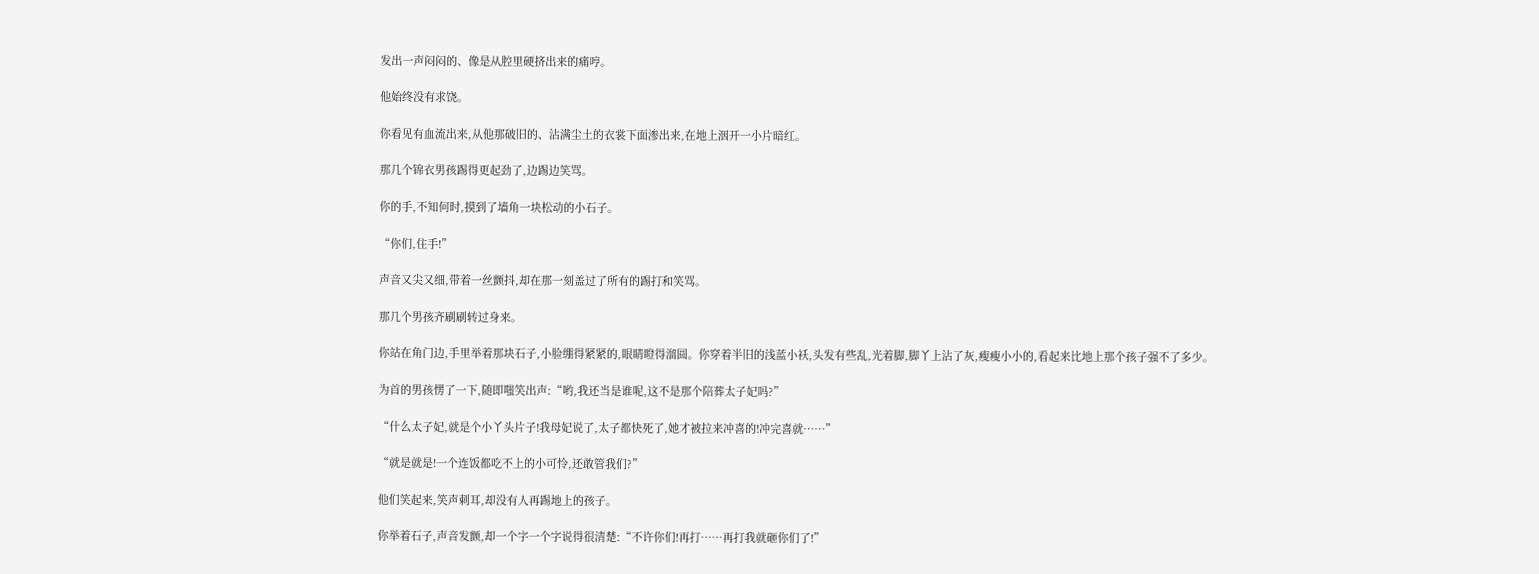发出一声闷闷的、像是从腔里硬挤出来的痛哼。

他始终没有求饶。

你看见有血流出来,从他那破旧的、沾满尘土的衣裳下面渗出来,在地上洇开一小片暗红。

那几个锦衣男孩踢得更起劲了,边踢边笑骂。

你的手,不知何时,摸到了墙角一块松动的小石子。

“你们,住手!”

声音又尖又细,带着一丝颤抖,却在那一刻盖过了所有的踢打和笑骂。

那几个男孩齐刷刷转过身来。

你站在角门边,手里举着那块石子,小脸绷得紧紧的,眼睛瞪得溜圆。你穿着半旧的浅蓝小袄,头发有些乱,光着脚,脚丫上沾了灰,瘦瘦小小的,看起来比地上那个孩子强不了多少。

为首的男孩愣了一下,随即嗤笑出声:“哟,我还当是谁呢,这不是那个陪葬太子妃吗?”

“什么太子妃,就是个小丫头片子!我母妃说了,太子都快死了,她才被拉来冲喜的!冲完喜就……”

“就是就是!一个连饭都吃不上的小可怜,还敢管我们?”

他们笑起来,笑声刺耳,却没有人再踢地上的孩子。

你举着石子,声音发颤,却一个字一个字说得很清楚:“不许你们!再打……再打我就砸你们了!”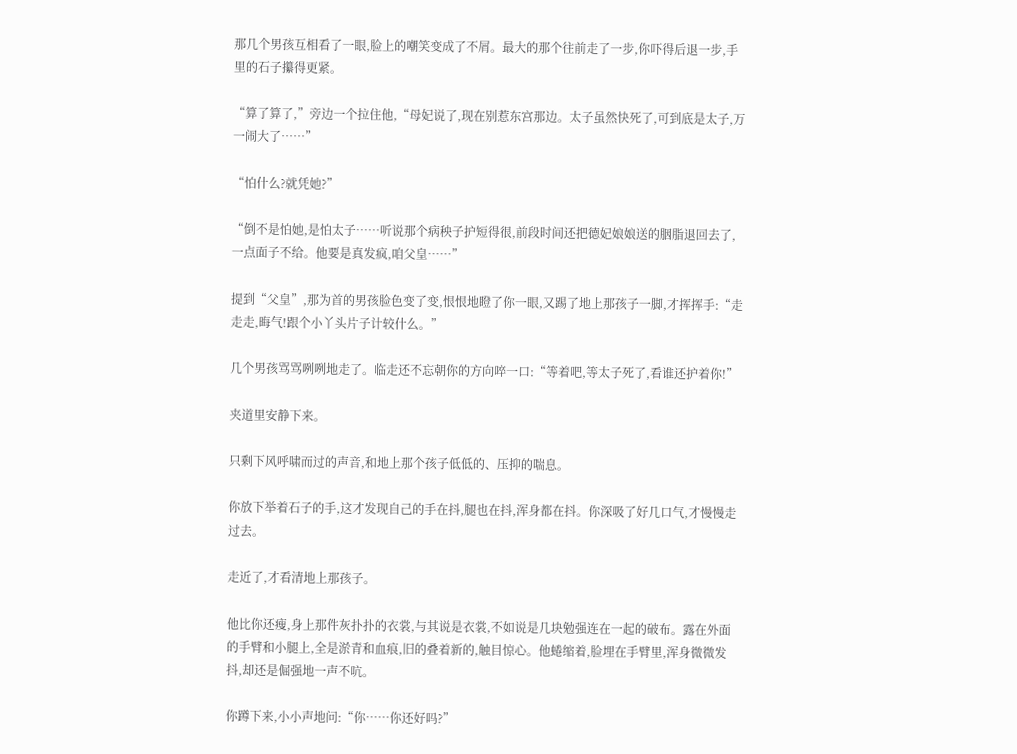那几个男孩互相看了一眼,脸上的嘲笑变成了不屑。最大的那个往前走了一步,你吓得后退一步,手里的石子攥得更紧。

“算了算了,”旁边一个拉住他,“母妃说了,现在别惹东宫那边。太子虽然快死了,可到底是太子,万一闹大了……”

“怕什么?就凭她?”

“倒不是怕她,是怕太子……听说那个病秧子护短得很,前段时间还把德妃娘娘送的胭脂退回去了,一点面子不给。他要是真发疯,咱父皇……”

提到“父皇”,那为首的男孩脸色变了变,恨恨地瞪了你一眼,又踢了地上那孩子一脚,才挥挥手:“走走走,晦气!跟个小丫头片子计较什么。”

几个男孩骂骂咧咧地走了。临走还不忘朝你的方向啐一口:“等着吧,等太子死了,看谁还护着你!”

夹道里安静下来。

只剩下风呼啸而过的声音,和地上那个孩子低低的、压抑的喘息。

你放下举着石子的手,这才发现自己的手在抖,腿也在抖,浑身都在抖。你深吸了好几口气,才慢慢走过去。

走近了,才看清地上那孩子。

他比你还瘦,身上那件灰扑扑的衣裳,与其说是衣裳,不如说是几块勉强连在一起的破布。露在外面的手臂和小腿上,全是淤青和血痕,旧的叠着新的,触目惊心。他蜷缩着,脸埋在手臂里,浑身微微发抖,却还是倔强地一声不吭。

你蹲下来,小小声地问:“你……你还好吗?”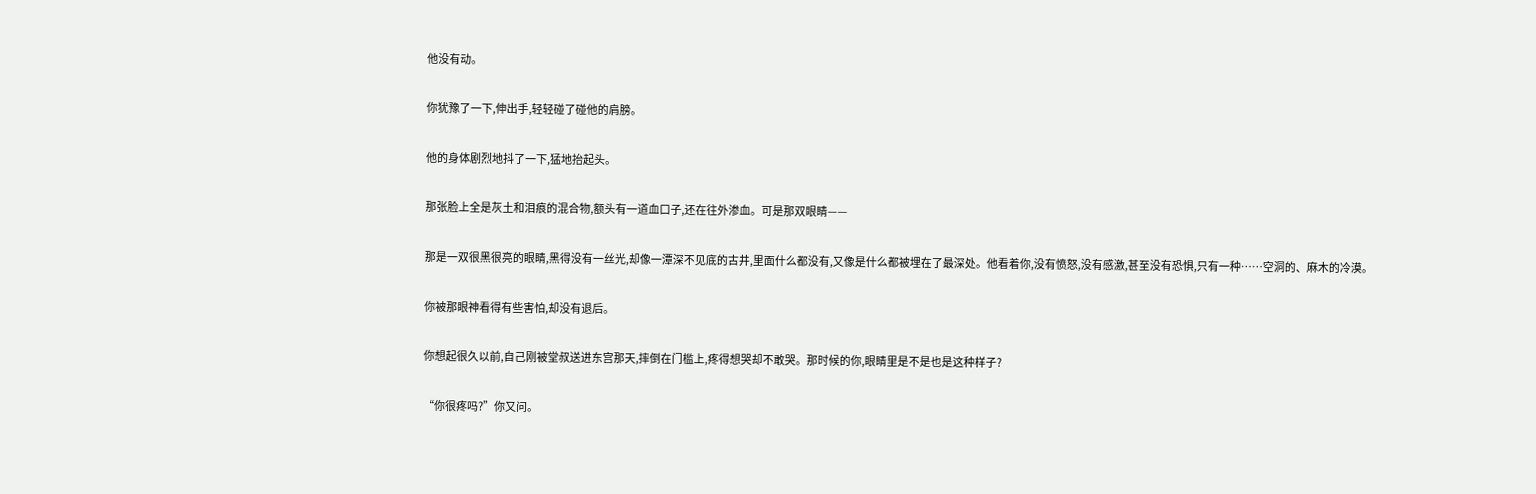他没有动。

你犹豫了一下,伸出手,轻轻碰了碰他的肩膀。

他的身体剧烈地抖了一下,猛地抬起头。

那张脸上全是灰土和泪痕的混合物,额头有一道血口子,还在往外渗血。可是那双眼睛——

那是一双很黑很亮的眼睛,黑得没有一丝光,却像一潭深不见底的古井,里面什么都没有,又像是什么都被埋在了最深处。他看着你,没有愤怒,没有感激,甚至没有恐惧,只有一种……空洞的、麻木的冷漠。

你被那眼神看得有些害怕,却没有退后。

你想起很久以前,自己刚被堂叔送进东宫那天,摔倒在门槛上,疼得想哭却不敢哭。那时候的你,眼睛里是不是也是这种样子?

“你很疼吗?”你又问。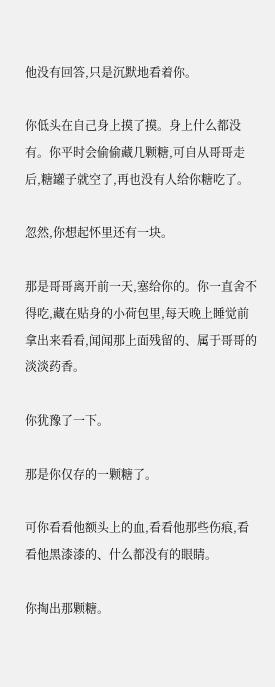他没有回答,只是沉默地看着你。

你低头在自己身上摸了摸。身上什么都没有。你平时会偷偷藏几颗糖,可自从哥哥走后,糖罐子就空了,再也没有人给你糖吃了。

忽然,你想起怀里还有一块。

那是哥哥离开前一天,塞给你的。你一直舍不得吃,藏在贴身的小荷包里,每天晚上睡觉前拿出来看看,闻闻那上面残留的、属于哥哥的淡淡药香。

你犹豫了一下。

那是你仅存的一颗糖了。

可你看看他额头上的血,看看他那些伤痕,看看他黑漆漆的、什么都没有的眼睛。

你掏出那颗糖。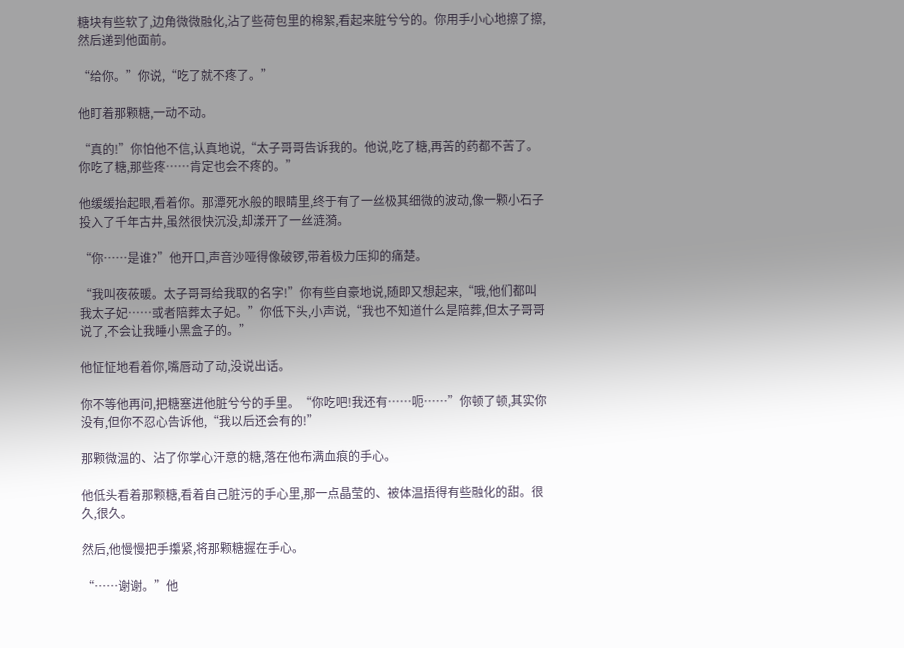糖块有些软了,边角微微融化,沾了些荷包里的棉絮,看起来脏兮兮的。你用手小心地擦了擦,然后递到他面前。

“给你。”你说,“吃了就不疼了。”

他盯着那颗糖,一动不动。

“真的!”你怕他不信,认真地说,“太子哥哥告诉我的。他说,吃了糖,再苦的药都不苦了。你吃了糖,那些疼……肯定也会不疼的。”

他缓缓抬起眼,看着你。那潭死水般的眼睛里,终于有了一丝极其细微的波动,像一颗小石子投入了千年古井,虽然很快沉没,却漾开了一丝涟漪。

“你……是谁?”他开口,声音沙哑得像破锣,带着极力压抑的痛楚。

“我叫夜莜暖。太子哥哥给我取的名字!”你有些自豪地说,随即又想起来,“哦,他们都叫我太子妃……或者陪葬太子妃。”你低下头,小声说,“我也不知道什么是陪葬,但太子哥哥说了,不会让我睡小黑盒子的。”

他怔怔地看着你,嘴唇动了动,没说出话。

你不等他再问,把糖塞进他脏兮兮的手里。“你吃吧!我还有……呃……”你顿了顿,其实你没有,但你不忍心告诉他,“我以后还会有的!”

那颗微温的、沾了你掌心汗意的糖,落在他布满血痕的手心。

他低头看着那颗糖,看着自己脏污的手心里,那一点晶莹的、被体温捂得有些融化的甜。很久,很久。

然后,他慢慢把手攥紧,将那颗糖握在手心。

“……谢谢。”他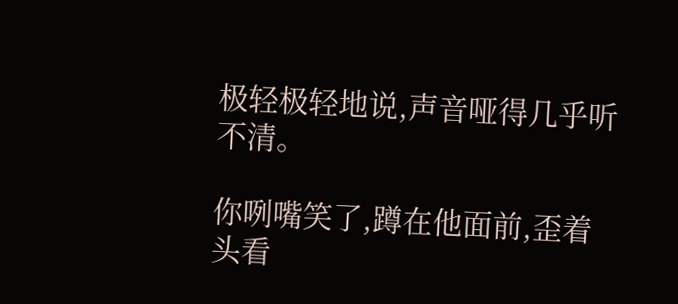极轻极轻地说,声音哑得几乎听不清。

你咧嘴笑了,蹲在他面前,歪着头看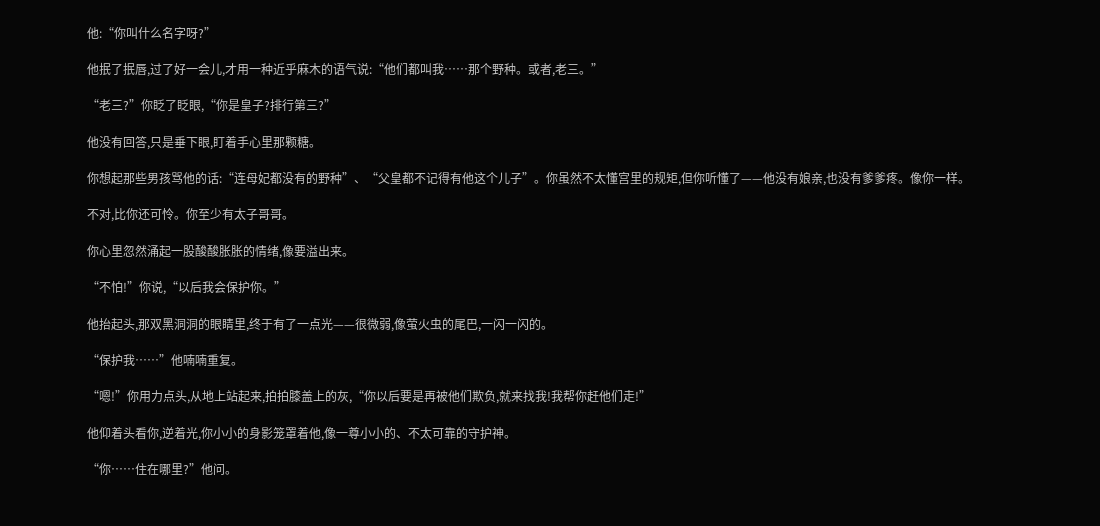他:“你叫什么名字呀?”

他抿了抿唇,过了好一会儿,才用一种近乎麻木的语气说:“他们都叫我……那个野种。或者,老三。”

“老三?”你眨了眨眼,“你是皇子?排行第三?”

他没有回答,只是垂下眼,盯着手心里那颗糖。

你想起那些男孩骂他的话:“连母妃都没有的野种”、“父皇都不记得有他这个儿子”。你虽然不太懂宫里的规矩,但你听懂了——他没有娘亲,也没有爹爹疼。像你一样。

不对,比你还可怜。你至少有太子哥哥。

你心里忽然涌起一股酸酸胀胀的情绪,像要溢出来。

“不怕!”你说,“以后我会保护你。”

他抬起头,那双黑洞洞的眼睛里,终于有了一点光——很微弱,像萤火虫的尾巴,一闪一闪的。

“保护我……”他喃喃重复。

“嗯!”你用力点头,从地上站起来,拍拍膝盖上的灰,“你以后要是再被他们欺负,就来找我!我帮你赶他们走!”

他仰着头看你,逆着光,你小小的身影笼罩着他,像一尊小小的、不太可靠的守护神。

“你……住在哪里?”他问。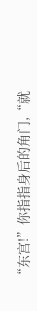“东宫!”你指指身后的角门,“就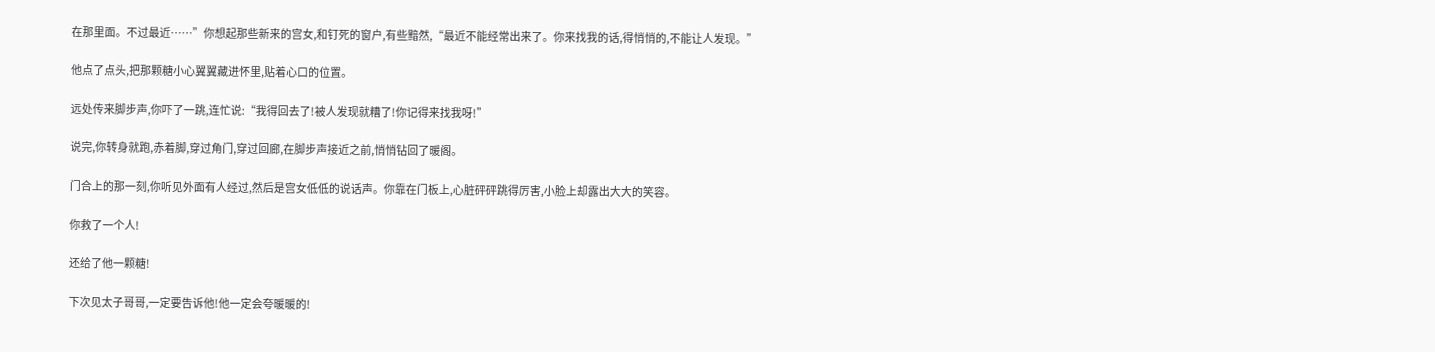在那里面。不过最近……”你想起那些新来的宫女,和钉死的窗户,有些黯然,“最近不能经常出来了。你来找我的话,得悄悄的,不能让人发现。”

他点了点头,把那颗糖小心翼翼藏进怀里,贴着心口的位置。

远处传来脚步声,你吓了一跳,连忙说:“我得回去了!被人发现就糟了!你记得来找我呀!”

说完,你转身就跑,赤着脚,穿过角门,穿过回廊,在脚步声接近之前,悄悄钻回了暖阁。

门合上的那一刻,你听见外面有人经过,然后是宫女低低的说话声。你靠在门板上,心脏砰砰跳得厉害,小脸上却露出大大的笑容。

你救了一个人!

还给了他一颗糖!

下次见太子哥哥,一定要告诉他!他一定会夸暖暖的!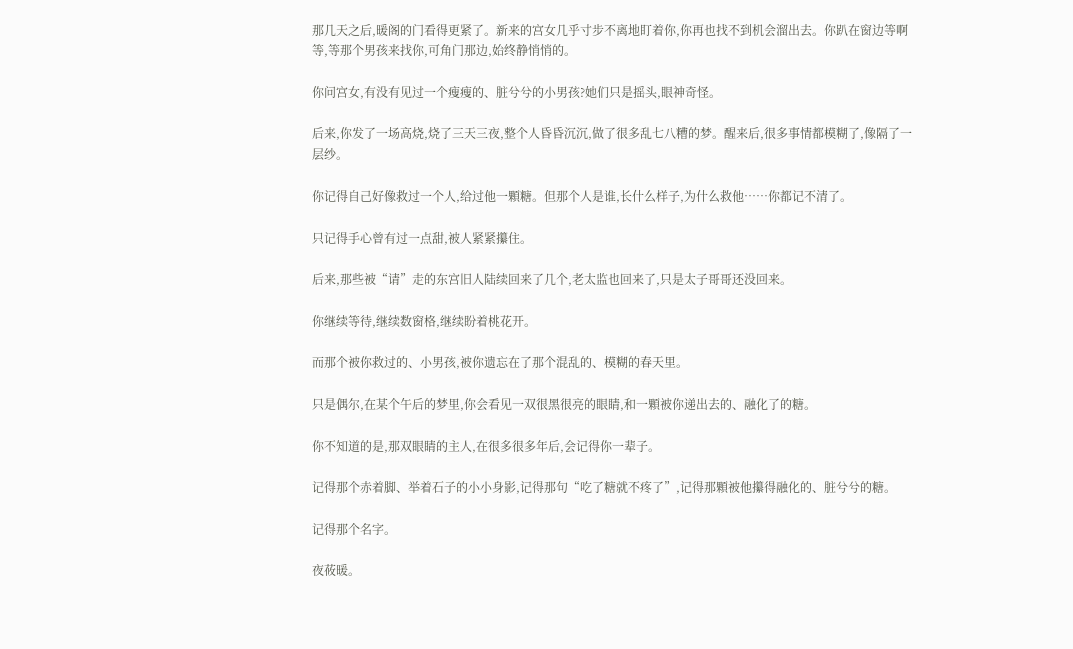那几天之后,暖阁的门看得更紧了。新来的宫女几乎寸步不离地盯着你,你再也找不到机会溜出去。你趴在窗边等啊等,等那个男孩来找你,可角门那边,始终静悄悄的。

你问宫女,有没有见过一个瘦瘦的、脏兮兮的小男孩?她们只是摇头,眼神奇怪。

后来,你发了一场高烧,烧了三天三夜,整个人昏昏沉沉,做了很多乱七八糟的梦。醒来后,很多事情都模糊了,像隔了一层纱。

你记得自己好像救过一个人,给过他一顆糖。但那个人是谁,长什么样子,为什么救他……你都记不清了。

只记得手心曾有过一点甜,被人紧紧攥住。

后来,那些被“请”走的东宫旧人陆续回来了几个,老太监也回来了,只是太子哥哥还没回来。

你继续等待,继续数窗格,继续盼着桃花开。

而那个被你救过的、小男孩,被你遗忘在了那个混乱的、模糊的春天里。

只是偶尔,在某个午后的梦里,你会看见一双很黑很亮的眼睛,和一顆被你递出去的、融化了的糖。

你不知道的是,那双眼睛的主人,在很多很多年后,会记得你一辈子。

记得那个赤着脚、举着石子的小小身影,记得那句“吃了糖就不疼了”,记得那顆被他攥得融化的、脏兮兮的糖。

记得那个名字。

夜莜暖。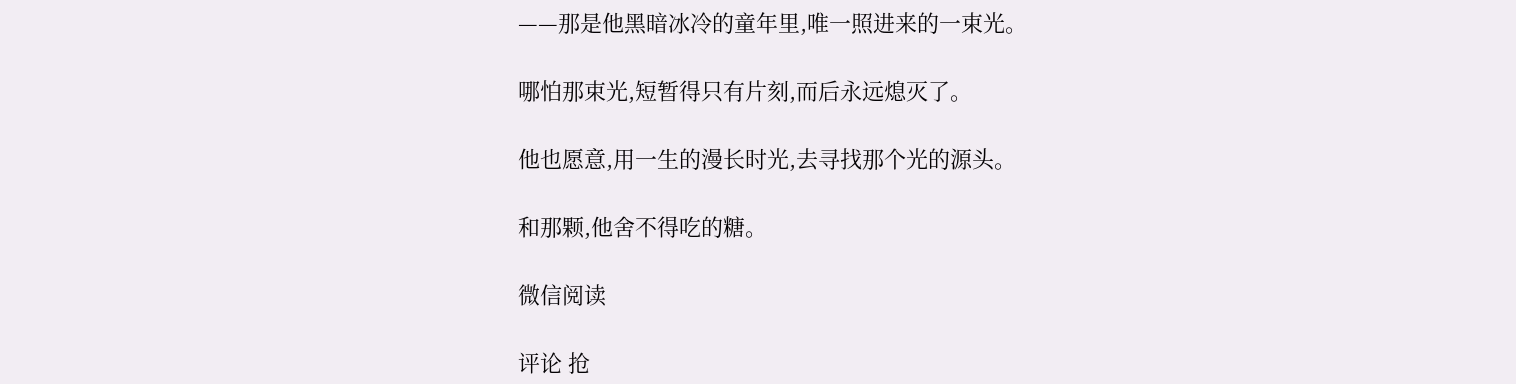——那是他黑暗冰冷的童年里,唯一照进来的一束光。

哪怕那束光,短暂得只有片刻,而后永远熄灭了。

他也愿意,用一生的漫长时光,去寻找那个光的源头。

和那颗,他舍不得吃的糖。

微信阅读

评论 抢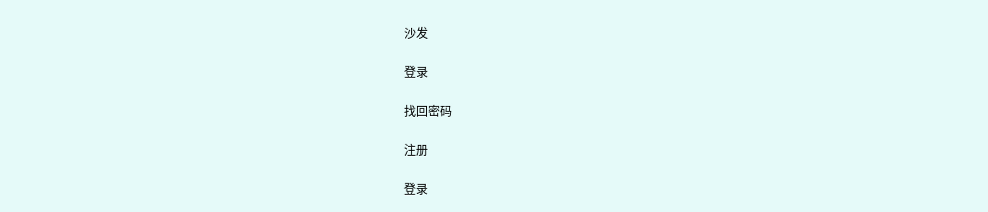沙发

登录

找回密码

注册

登录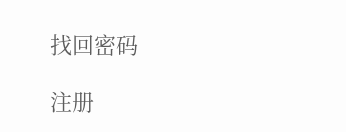找回密码

注册